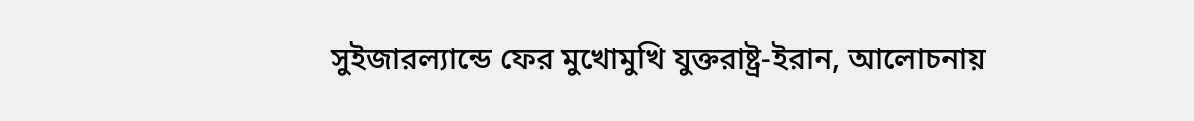সুইজারল্যান্ডে ফের মুখোমুখি যুক্তরাষ্ট্র-ইরান, আলোচনায়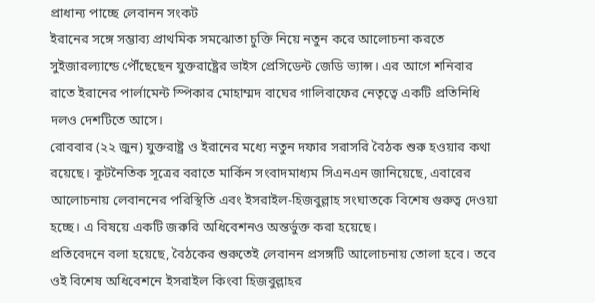প্রাধান্য পাচ্ছে লেবানন সংকট
ইরানের সঙ্গে সম্ভাব্য প্রাথমিক সমঝোতা চুক্তি নিয়ে নতুন করে আলোচনা করতে সুইজারল্যান্ডে পৌঁছেছেন যুক্তরাষ্ট্রের ভাইস প্রেসিডেন্ট জেডি ভ্যান্স। এর আগে শনিবার রাতে ইরানের পার্লামেন্ট স্পিকার মোহাম্মদ বাঘের গালিবাফের নেতৃত্বে একটি প্রতিনিধি দলও দেশটিতে আসে।
রোববার (২২ জুন) যুক্তরাষ্ট্র ও ইরানের মধ্যে নতুন দফার সরাসরি বৈঠক শুরু হওয়ার কথা রয়েছে। কূটনৈতিক সূত্রের বরাতে মার্কিন সংবাদমাধ্যম সিএনএন জানিয়েছে, এবারের আলোচনায় লেবাননের পরিস্থিতি এবং ইসরাইল-হিজবুল্লাহ সংঘাতকে বিশেষ গুরুত্ব দেওয়া হচ্ছে। এ বিষয়ে একটি জরুরি অধিবেশনও অন্তর্ভুক্ত করা হয়েছে।
প্রতিবেদনে বলা হয়েছে, বৈঠকের শুরুতেই লেবানন প্রসঙ্গটি আলোচনায় তোলা হবে। তবে ওই বিশেষ অধিবেশনে ইসরাইল কিংবা হিজবুল্লাহর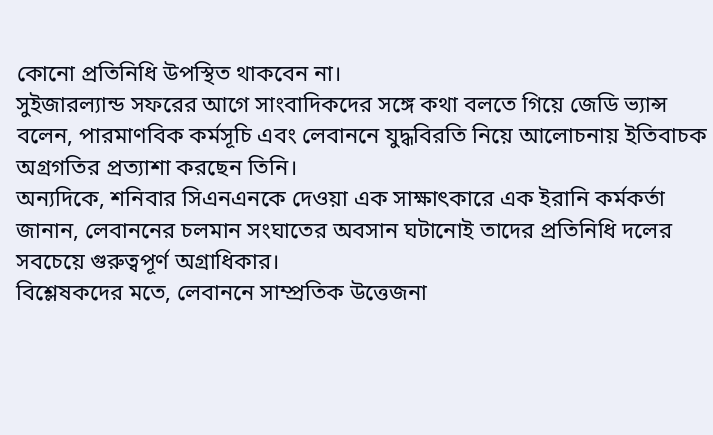কোনো প্রতিনিধি উপস্থিত থাকবেন না।
সুইজারল্যান্ড সফরের আগে সাংবাদিকদের সঙ্গে কথা বলতে গিয়ে জেডি ভ্যান্স বলেন, পারমাণবিক কর্মসূচি এবং লেবাননে যুদ্ধবিরতি নিয়ে আলোচনায় ইতিবাচক অগ্রগতির প্রত্যাশা করছেন তিনি।
অন্যদিকে, শনিবার সিএনএনকে দেওয়া এক সাক্ষাৎকারে এক ইরানি কর্মকর্তা জানান, লেবাননের চলমান সংঘাতের অবসান ঘটানোই তাদের প্রতিনিধি দলের সবচেয়ে গুরুত্বপূর্ণ অগ্রাধিকার।
বিশ্লেষকদের মতে, লেবাননে সাম্প্রতিক উত্তেজনা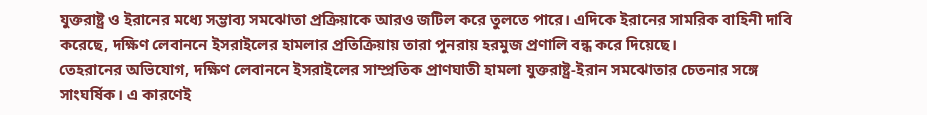যুক্তরাষ্ট্র ও ইরানের মধ্যে সম্ভাব্য সমঝোতা প্রক্রিয়াকে আরও জটিল করে তুলতে পারে। এদিকে ইরানের সামরিক বাহিনী দাবি করেছে, দক্ষিণ লেবাননে ইসরাইলের হামলার প্রতিক্রিয়ায় তারা পুনরায় হরমুজ প্রণালি বন্ধ করে দিয়েছে।
তেহরানের অভিযোগ, দক্ষিণ লেবাননে ইসরাইলের সাম্প্রতিক প্রাণঘাতী হামলা যুক্তরাষ্ট্র-ইরান সমঝোতার চেতনার সঙ্গে সাংঘর্ষিক। এ কারণেই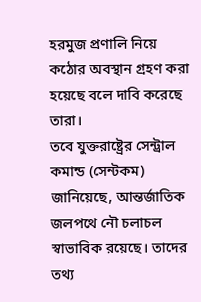হরমুজ প্রণালি নিয়ে কঠোর অবস্থান গ্রহণ করা হয়েছে বলে দাবি করেছে তারা।
তবে যুক্তরাষ্ট্রের সেন্ট্রাল কমান্ড (সেন্টকম) জানিয়েছে, আন্তর্জাতিক জলপথে নৌ চলাচল স্বাভাবিক রয়েছে। তাদের তথ্য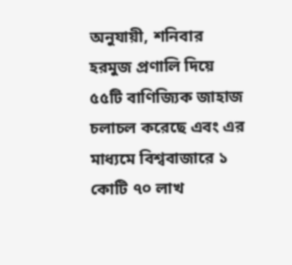অনুযায়ী, শনিবার হরমুজ প্রণালি দিয়ে ৫৫টি বাণিজ্যিক জাহাজ চলাচল করেছে এবং এর মাধ্যমে বিশ্ববাজারে ১ কোটি ৭০ লাখ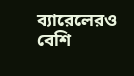ব্যারেলেরও বেশি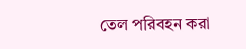তেল পরিবহন করা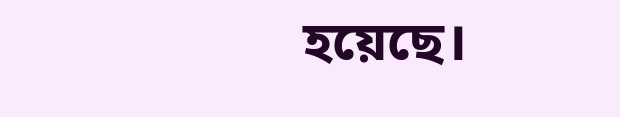হয়েছে।